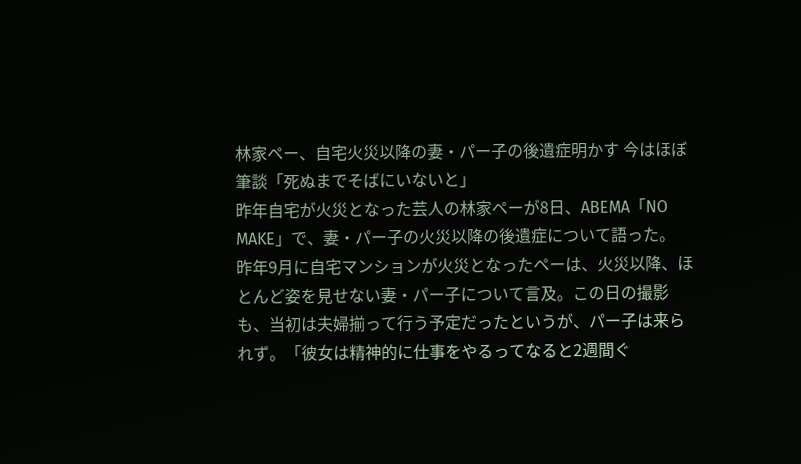林家ペー、自宅火災以降の妻・パー子の後遺症明かす 今はほぼ筆談「死ぬまでそばにいないと」
昨年自宅が火災となった芸人の林家ペーが8日、ABEMA「NO MAKE」で、妻・パー子の火災以降の後遺症について語った。
昨年9月に自宅マンションが火災となったペーは、火災以降、ほとんど姿を見せない妻・パー子について言及。この日の撮影も、当初は夫婦揃って行う予定だったというが、パー子は来られず。「彼女は精神的に仕事をやるってなると2週間ぐ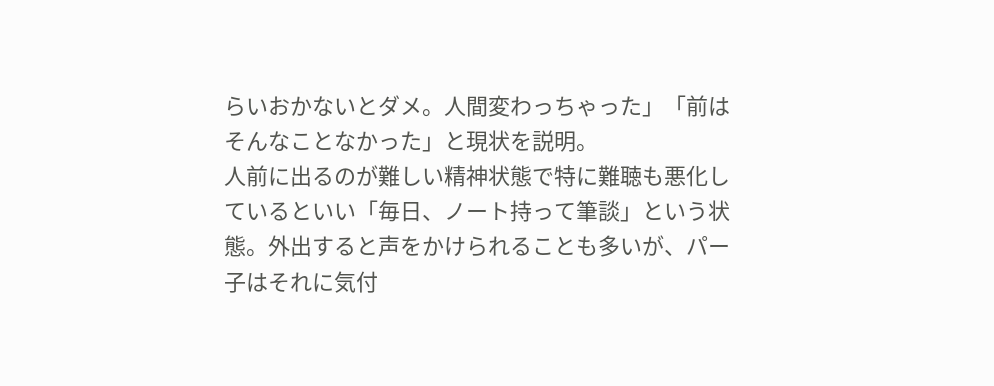らいおかないとダメ。人間変わっちゃった」「前はそんなことなかった」と現状を説明。
人前に出るのが難しい精神状態で特に難聴も悪化しているといい「毎日、ノート持って筆談」という状態。外出すると声をかけられることも多いが、パー子はそれに気付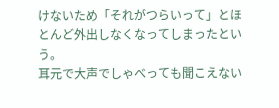けないため「それがつらいって」とほとんど外出しなくなってしまったという。
耳元で大声でしゃべっても聞こえない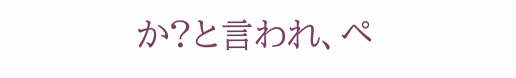か?と言われ、ペ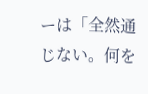ーは「全然通じない。何を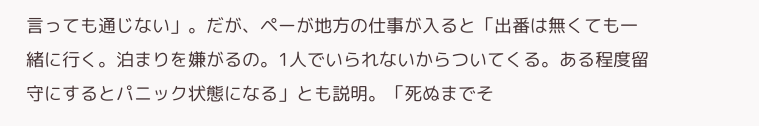言っても通じない」。だが、ペーが地方の仕事が入ると「出番は無くても一緒に行く。泊まりを嫌がるの。1人でいられないからついてくる。ある程度留守にするとパニック状態になる」とも説明。「死ぬまでそ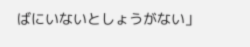ばにいないとしょうがない」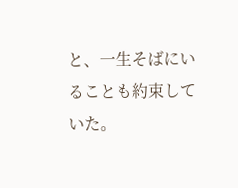と、一生そばにいることも約束していた。